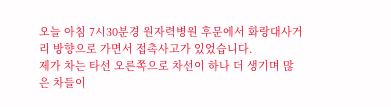오늘 아침 7시30분경 원자력병원 후문에서 화랑대사거리 방향으로 가면서 접촉사고가 있었습니다.
제가 차는 타선 오른쪽으로 차선이 하나 더 생기며 많은 차들이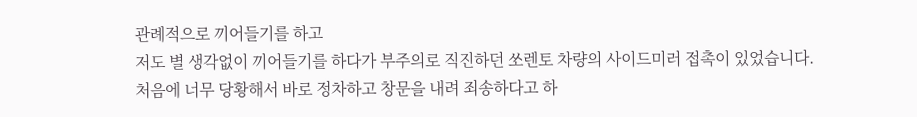관례적으로 끼어들기를 하고
저도 별 생각없이 끼어들기를 하다가 부주의로 직진하던 쏘렌토 차량의 사이드미러 접촉이 있었습니다.
처음에 너무 당황해서 바로 정차하고 창문을 내려 죄송하다고 하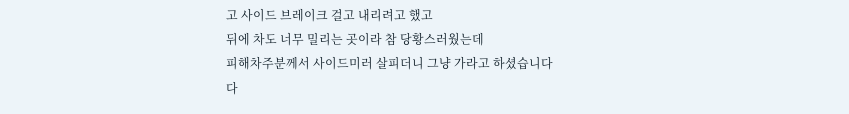고 사이드 브레이크 걸고 내리려고 했고
뒤에 차도 너무 밀리는 곳이라 참 당황스러웠는데
피해차주분께서 사이드미러 살피더니 그냥 가라고 하셨습니다
다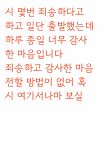시 몇번 죄송하다고 하고 일단 출발했는데 하루 종일 너무 감사한 마음입니다
죄송하고 감사한 마음 전할 방법이 없어 혹시 여기서나마 보실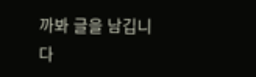까봐 글을 남깁니다